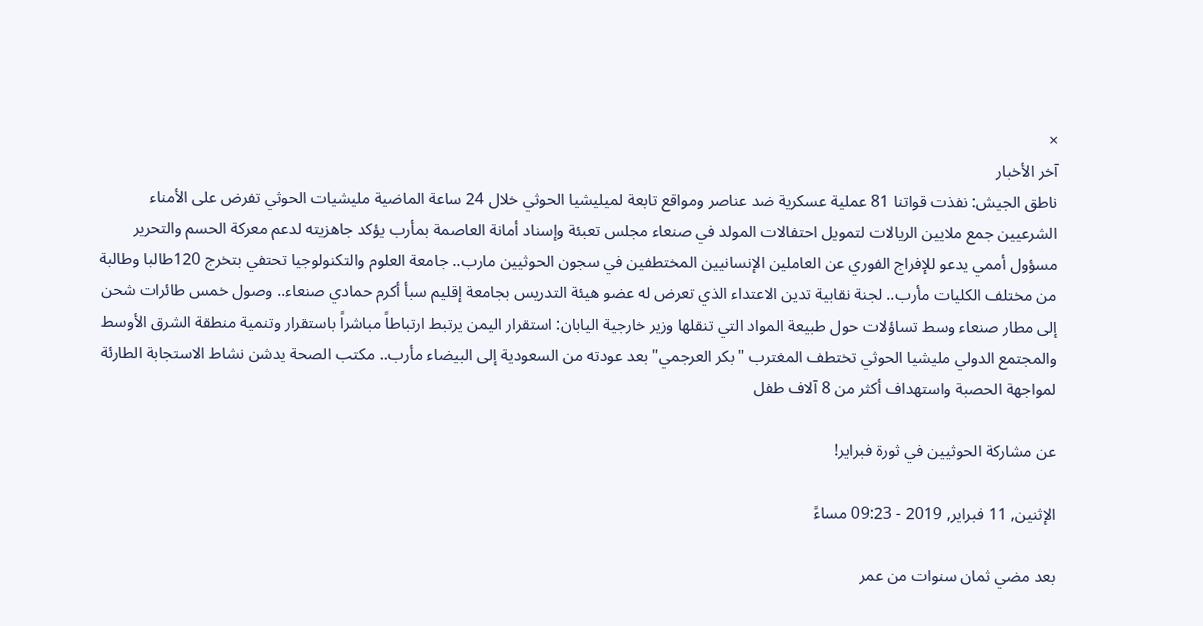×
آخر الأخبار
ناطق الجيش: نفذت قواتنا 81 عملية عسكرية ضد عناصر ومواقع تابعة لميليشيا الحوثي خلال 24 ساعة الماضية مليشيات الحوثي تفرض على الأمناء الشرعيين جمع ملايين الريالات لتمويل احتفالات المولد في صنعاء مجلس تعبئة وإسناد أمانة العاصمة بمأرب يؤكد جاهزيته لدعم معركة الحسم والتحرير مسؤول أممي يدعو للإفراج الفوري عن العاملين الإنسانيين المختطفين في سجون الحوثيين مارب.. جامعة العلوم والتكنولوجيا تحتفي بتخرج 120طالبا وطالبة من مختلف الكليات مأرب.. لجنة نقابية تدين الاعتداء الذي تعرض له عضو هيئة التدريس بجامعة إقليم سبأ أكرم حمادي صنعاء.. وصول خمس طائرات شحن إلى مطار صنعاء وسط تساؤلات حول طبيعة المواد التي تنقلها وزير خارجية اليابان: استقرار اليمن يرتبط ارتباطاً مباشراً باستقرار وتنمية منطقة الشرق الأوسط والمجتمع الدولي مليشيا الحوثي تختطف المغترب "بكر العرجمي" بعد عودته من السعودية إلى البيضاء مأرب.. مكتب الصحة يدشن نشاط الاستجابة الطارئة لمواجهة الحصبة واستهداف أكثر من 8 آلاف طفل

عن مشاركة الحوثيين في ثورة فبراير!

الإثنين, 11 فبراير, 2019 - 09:23 مساءً

بعد مضي ثمان سنوات من عمر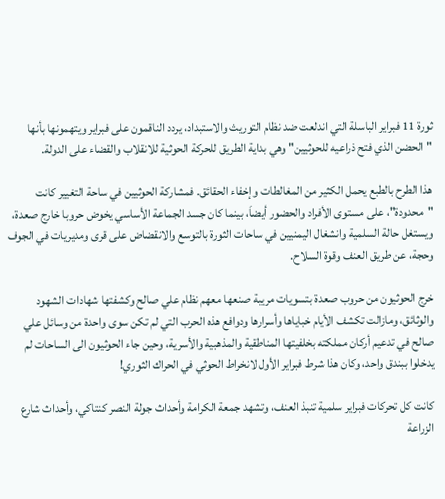ثورة 11 فبراير الباسلة التي اندلعت ضد نظام التوريث والاستبداد، يردد الناقمون على فبراير ويتهمونها بأنها "الحضن الذي فتح ذراعيه للحوثيين" وهي بداية الطريق للحركة الحوثية للانقلاب والقضاء على الدولة.

هذا الطرح بالطبع يحمل الكثير من المغالطات وإخفاء الحقائق. فمشاركة الحوثيين في ساحة التغيير كانت "محدودة"، على مستوى الأفراد والحضور أيضاَ، بينما كان جسد الجماعة الأساسي يخوض حروبا خارج صعدة، ويستغل حالة السلمية وانشغال اليمنيين في ساحات الثورة بالتوسع والانقضاض على قرى ومديريات في الجوف وحجة، عن طريق العنف وقوة السلاح.

خرج الحوثيون من حروب صعدة بتسويات مريبة صنعها معهم نظام علي صالح وكشفتها شهادات الشهود والوثائق، ومازالت تكشف الأيام خباياها وأسرارها ودوافع هذه الحرب التي لم تكن سوى واحدة من وسائل علي صالح في تدعيم أركان مملكته بخلفيتها المناطقية والمذهبية والأسرية، وحين جاء الحوثيون الى الساحات لم يدخلوا ببندق واحد، وكان هذا شرط فبراير الأول لانخراط الحوثي في الحراك الثوري!

كانت كل تحركات فبراير سلمية تنبذ العنف، وتشهد جمعة الكرامة وأحداث جولة النصر كنتاكي، وأحداث شارع الزراعة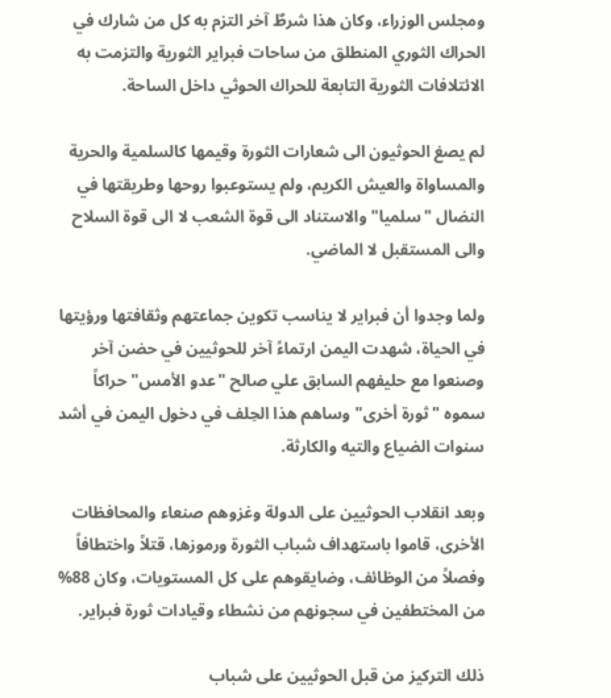ومجلس الوزراء، وكان هذا شرطٌ آخر التزم به كل من شارك في الحراك الثوري المنطلق من ساحات فبراير الثورية والتزمت به الائتلافات الثورية التابعة للحراك الحوثي داخل الساحة.

لم يصغ الحوثيون الى شعارات الثورة وقيمها كالسلمية والحرية والمساواة والعيش الكريم، ولم يستوعبوا روحها وطريقتها في النضال "سلميا" والاستناد الى قوة الشعب لا الى قوة السلاح والى المستقبل لا الماضي.

ولما وجدوا أن فبراير لا يناسب تكوين جماعتهم وثقافتها ورؤيتها في الحياة، شهدت اليمن ارتماءً آخر للحوثيين في حضن آخر وصنعوا مع حليفهم السابق علي صالح "عدو الأمس" حراكاً سموه "ثورة أخرى" وساهم هذا الحِلف في دخول اليمن في أشد سنوات الضياع والتيه والكارثة.

وبعد انقلاب الحوثيين على الدولة وغزوهم صنعاء والمحافظات الأخرى، قاموا باستهداف شباب الثورة ورموزها، قتلاً واختطافاً وفصلاً من الوظائف، وضايقوهم على كل المستويات، وكان 88% من المختطفين في سجونهم من نشطاء وقيادات ثورة فبراير.

ذلك التركيز من قبل الحوثيين على شباب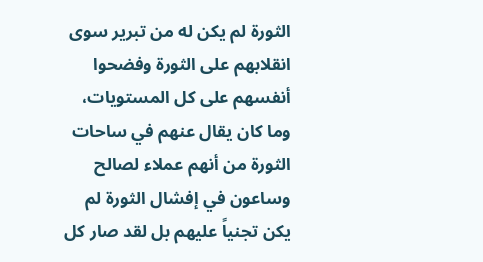الثورة لم يكن له من تبرير سوى انقلابهم على الثورة وفضحوا أنفسهم على كل المستويات، وما كان يقال عنهم في ساحات الثورة من أنهم عملاء لصالح وساعون في إفشال الثورة لم يكن تجنياً عليهم بل لقد صار كل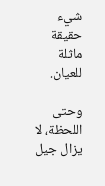شيء حقيقة ماثلة للعيان.

وحتى اللحظة، لا يزال جيل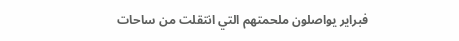فبراير يواصلون ملحمتهم التي انتقلت من ساحات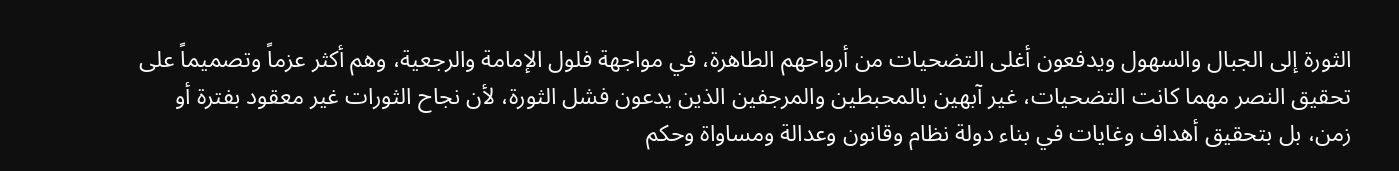الثورة إلى الجبال والسهول ويدفعون أغلى التضحيات من أرواحهم الطاهرة، في مواجهة فلول الإمامة والرجعية، وهم أكثر عزماً وتصميماً على تحقيق النصر مهما كانت التضحيات، غير آبهين بالمحبطين والمرجفين الذين يدعون فشل الثورة، لأن نجاح الثورات غير معقود بفترة أو زمن، بل بتحقيق أهداف وغايات في بناء دولة نظام وقانون وعدالة ومساواة وحكم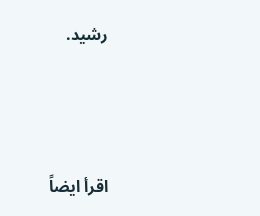رشيد.




اقرأ ايضاً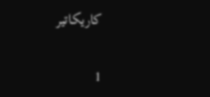كاريكاتير

1